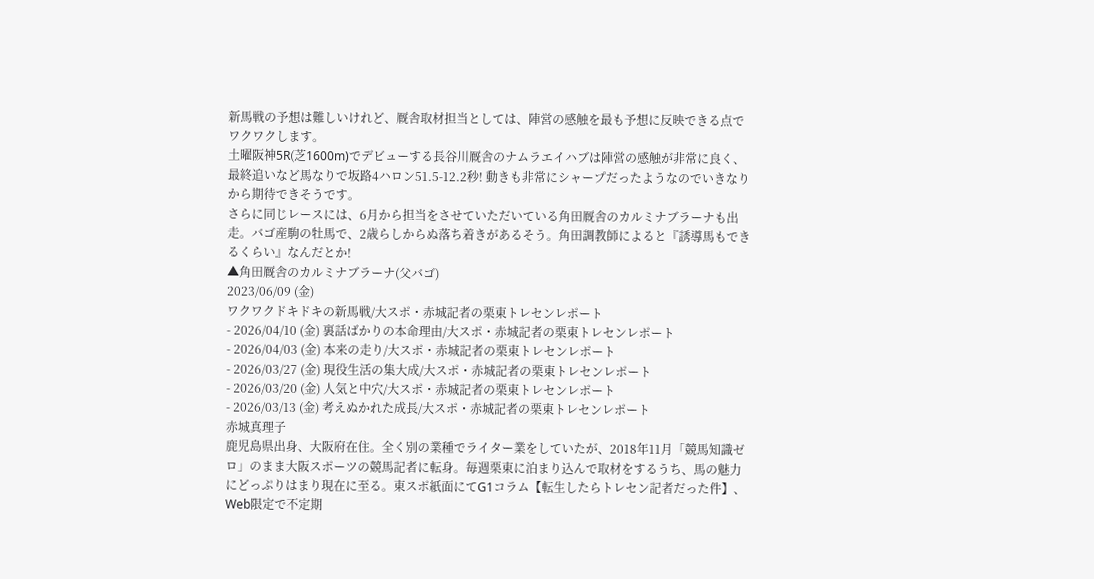新馬戦の予想は難しいけれど、厩舎取材担当としては、陣営の感触を最も予想に反映できる点でワクワクします。
土曜阪神5R(芝1600m)でデビューする長谷川厩舎のナムラエイハブは陣営の感触が非常に良く、最終追いなど馬なりで坂路4ハロン51.5-12.2秒! 動きも非常にシャープだったようなのでいきなりから期待できそうです。
さらに同じレースには、6月から担当をさせていただいている角田厩舎のカルミナブラーナも出走。バゴ産駒の牡馬で、2歳らしからぬ落ち着きがあるそう。角田調教師によると『誘導馬もできるくらい』なんだとか!
▲角田厩舎のカルミナブラーナ(父バゴ)
2023/06/09 (金)
ワクワクドキドキの新馬戦/大スポ・赤城記者の栗東トレセンレポート
- 2026/04/10 (金) 裏話ばかりの本命理由/大スポ・赤城記者の栗東トレセンレポート
- 2026/04/03 (金) 本来の走り/大スポ・赤城記者の栗東トレセンレポート
- 2026/03/27 (金) 現役生活の集大成/大スポ・赤城記者の栗東トレセンレポート
- 2026/03/20 (金) 人気と中穴/大スポ・赤城記者の栗東トレセンレポート
- 2026/03/13 (金) 考えぬかれた成長/大スポ・赤城記者の栗東トレセンレポート
赤城真理子
鹿児島県出身、大阪府在住。全く別の業種でライター業をしていたが、2018年11月「競馬知識ゼロ」のまま大阪スポーツの競馬記者に転身。毎週栗東に泊まり込んで取材をするうち、馬の魅力にどっぷりはまり現在に至る。東スポ紙面にてG1コラム【転生したらトレセン記者だった件】、Web限定で不定期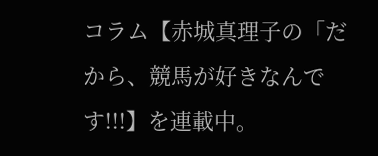コラム【赤城真理子の「だから、競馬が好きなんです!!!】を連載中。